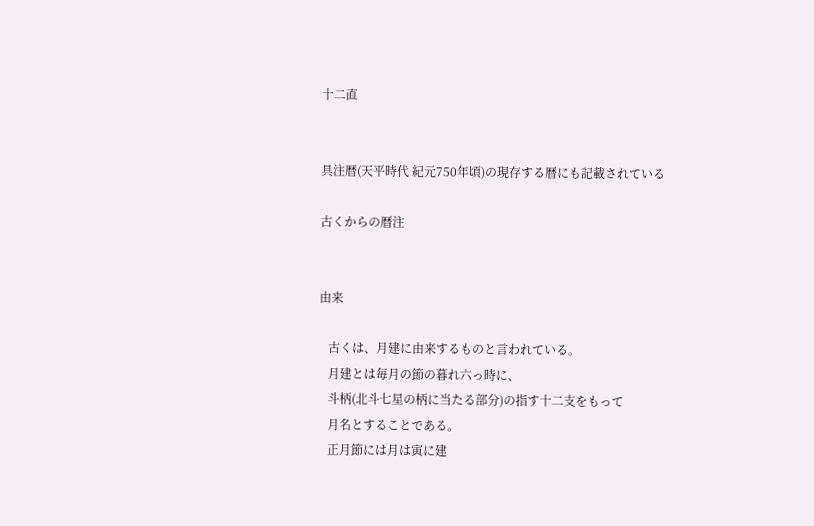十二直


具注暦(天平時代 紀元750年頃)の現存する暦にも記載されている

古くからの暦注


由来

   古くは、月建に由来するものと言われている。
   月建とは毎月の節の暮れ六っ時に、
   斗柄(北斗七星の柄に当たる部分)の指す十二支をもって
   月名とすることである。
   正月節には月は寅に建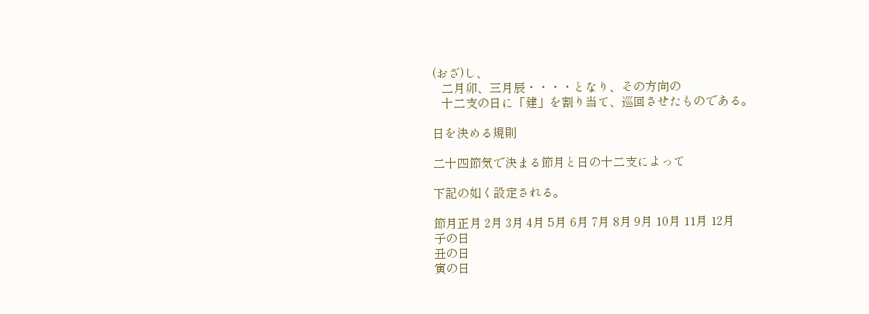(おざ)し、
   二月卯、三月辰・・・・となり、その方向の
   十二支の日に「建」を割り当て、巡回させたものである。

日を決める規則

二十四節気で決まる節月と日の十二支によって

下記の如く設定される。

節月正月 2月 3月 4月 5月 6月 7月 8月 9月 10月 11月 12月
子の日
丑の日
寅の日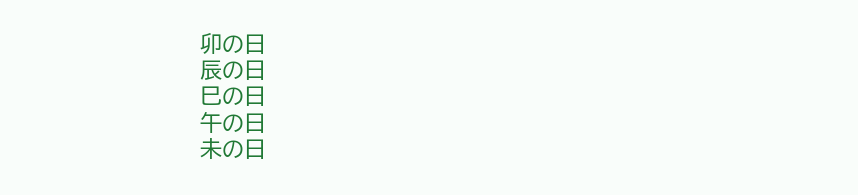卯の日
辰の日
巳の日
午の日
未の日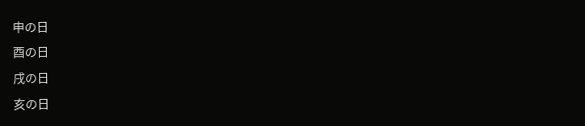申の日
酉の日
戌の日
亥の日